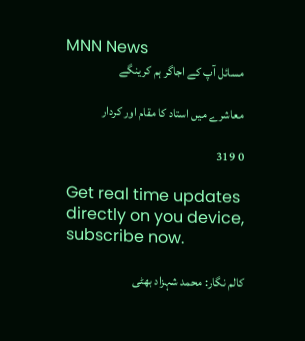MNN News
مسائل آپ کے اجاگر ہم کرینگے

معاشرے میں استاد کا مقام اور کردار

0 319

Get real time updates directly on you device, subscribe now.

کالم نگار: محمد شہزاد بھٹی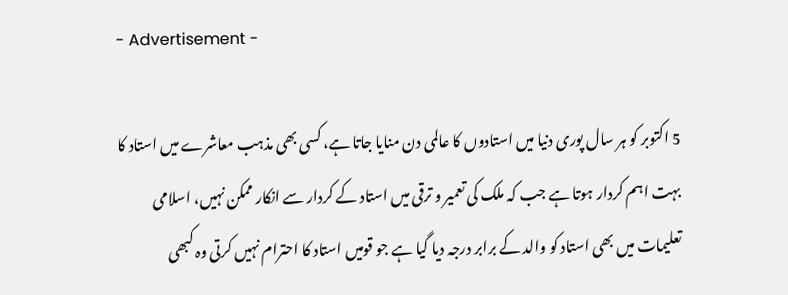- Advertisement -

5 اکتوبر کو ہر سال پوری دنیا میں استادوں کا عالمی دن منایا جاتا ہے، کسی بھی مذہب معاشرے میں استاد کا بہت اہم کردار ہوتا ہے جب کہ ملک کی تعمیر و ترقی میں استاد کے کردار سے انکار ممکن نہیں، اسلامی تعلیمات میں بھی استاد کو والد کے برابر درجہ دیا گیا ہے جو قومیں استاد کا احترام نہیں کرتی وہ کبھی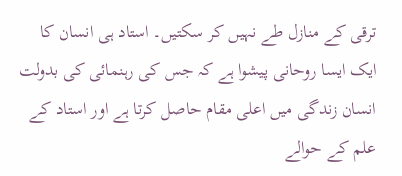ترقی کے منازل طے نہیں کر سکتیں۔ استاد ہی انسان کا ایک ایسا روحانی پیشوا ہے کہ جس کی رہنمائی کی بدولت انسان زندگی میں اعلی مقام حاصل کرتا ہے اور استاد کے علم کے حوالے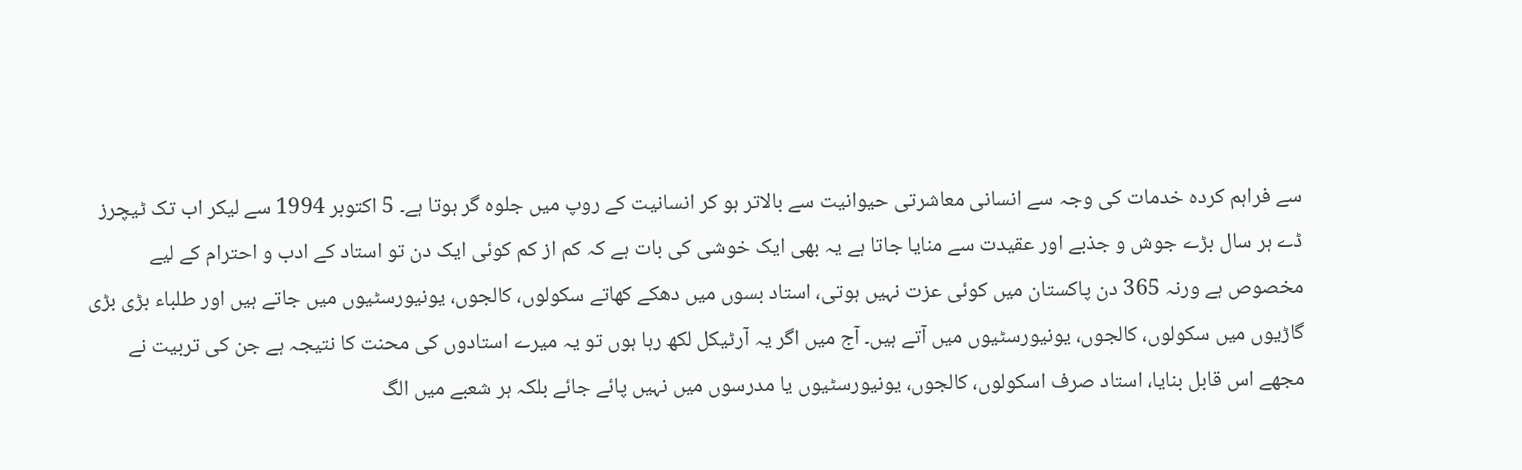سے فراہم کردہ خدمات کی وجہ سے انسانی معاشرتی حیوانیت سے بالاتر ہو کر انسانیت کے روپ میں جلوہ گر ہوتا ہے۔ 5 اکتوبر 1994 سے لیکر اب تک ٹیچرز ڈے ہر سال بڑے جوش و جذبے اور عقیدت سے منایا جاتا ہے یہ بھی ایک خوشی کی بات ہے کہ کم از کم کوئی ایک دن تو استاد کے ادب و احترام کے لیے مخصوص ہے ورنہ 365 دن پاکستان میں کوئی عزت نہیں ہوتی، استاد بسوں میں دھکے کھاتے سکولوں، کالجوں، یونیورسٹیوں میں جاتے ہیں اور طلباء بڑی بڑی گاڑیوں میں سکولوں، کالجوں، یونیورسٹیوں میں آتے ہیں۔ آج میں اگر یہ آرٹیکل لکھ رہا ہوں تو یہ میرے استادوں کی محنت کا نتیجہ ہے جن کی تربیت نے مجھے اس قابل بنایا، استاد صرف اسکولوں، کالجوں، یونیورسٹیوں یا مدرسوں میں نہیں پائے جائے بلکہ ہر شعبے میں الگ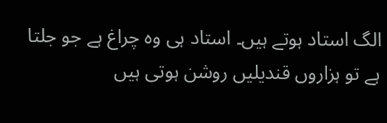الگ استاد ہوتے ہیں۔ استاد ہی وہ چراغ ہے جو جلتا ہے تو ہزاروں قندیلیں روشن ہوتی ہیں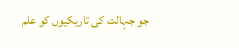جو جہالت کی تاریکیوں کو علم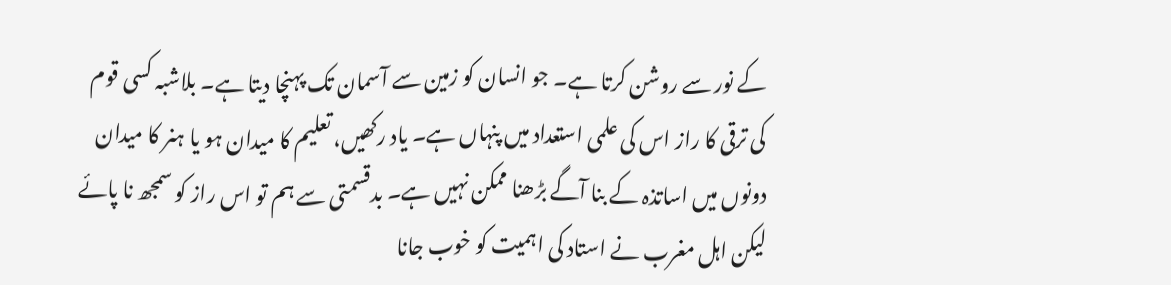کے نور سے روشن کرتا ہے۔ جو انسان کو زمین سے آسمان تک پہنچا دیتا ہے۔ بلاشبہ کسی قوم کی ترقی کا راز اس کی علمی استعداد میں پنہاں ہے۔ یاد رکھیں، تعلیم کا میدان ہو یا ہنر کا میدان دونوں میں اساتذہ کے بنا آگے بڑھنا ممکن نہیں ہے۔ بدقسمتی سے ہم تو اس راز کو سمجھ نا پائے لیکن اہل مغرب نے استاد کی اہمیت کو خوب جانا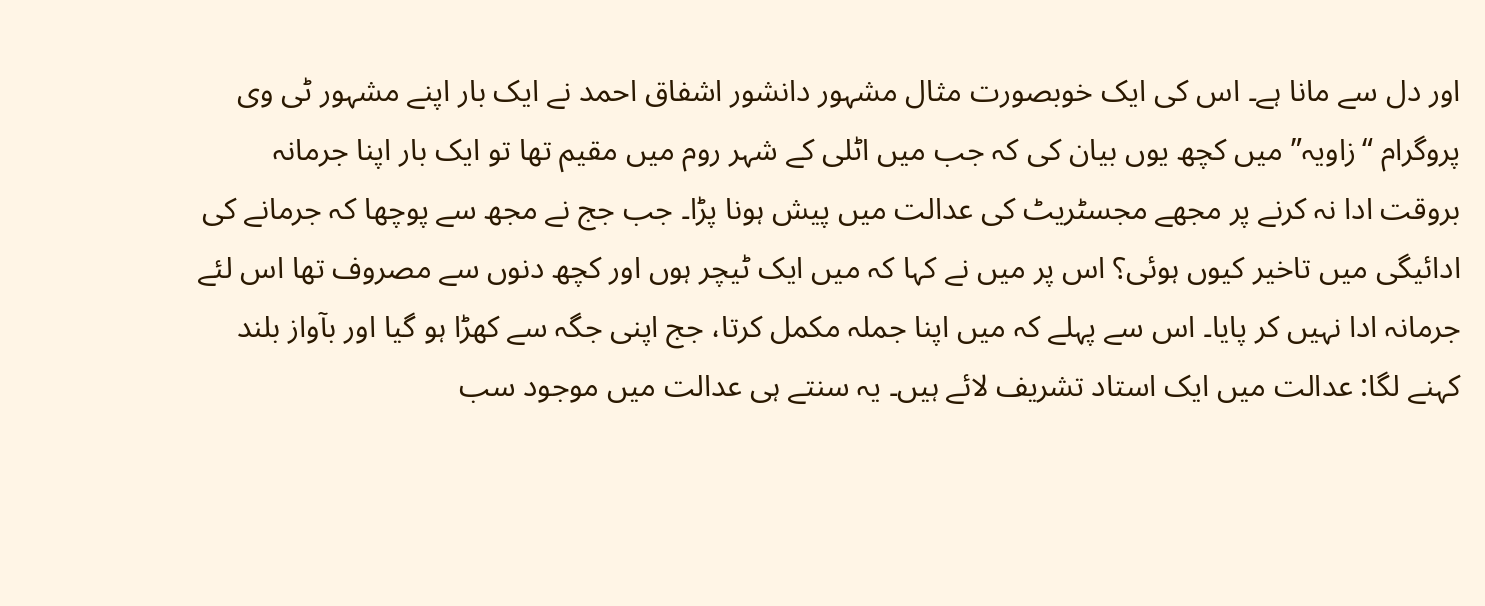اور دل سے مانا ہے۔ اس کی ایک خوبصورت مثال مشہور دانشور اشفاق احمد نے ایک بار اپنے مشہور ٹی وی پروگرام “زاویہ” میں کچھ یوں بیان کی کہ جب میں اٹلی کے شہر روم میں مقیم تھا تو ایک بار اپنا جرمانہ بروقت ادا نہ کرنے پر مجھے مجسٹریٹ کی عدالت میں پیش ہونا پڑا۔ جب جج نے مجھ سے پوچھا کہ جرمانے کی ادائیگی میں تاخیر کیوں ہوئی؟ اس پر میں نے کہا کہ میں ایک ٹیچر ہوں اور کچھ دنوں سے مصروف تھا اس لئے جرمانہ ادا نہیں کر پایا۔ اس سے پہلے کہ میں اپنا جملہ مکمل کرتا، جج اپنی جگہ سے کھڑا ہو گیا اور بآواز بلند کہنے لگا: عدالت میں ایک استاد تشریف لائے ہیں۔ یہ سنتے ہی عدالت میں موجود سب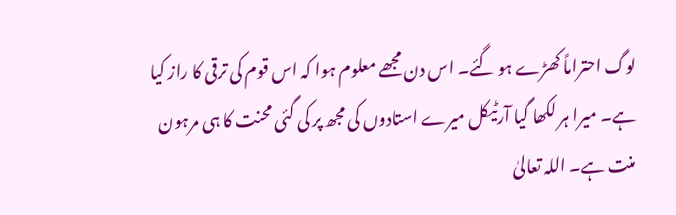لوگ احتراماً کھڑے ہو گئے۔ اس دن مجھے معلوم ہوا کہ اس قوم کی ترقی کا راز کیا ہے۔ میرا ہر لکھا گیا آرٹیکل میرے استادوں کی مجھ پر کی گئی محنت کا ہی مرہون منت ہے۔ اللہ تعالیٰ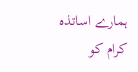ہمارے اساتذہ کرام کو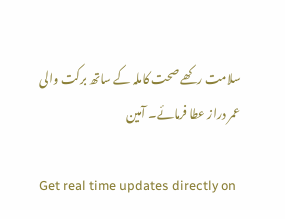سلامت رکھے صحت کاملہ کے ساتھ برکت والی عمر دراز عطا فرمائے۔ آمین

Get real time updates directly on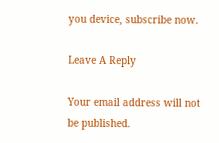you device, subscribe now.

Leave A Reply

Your email address will not be published.